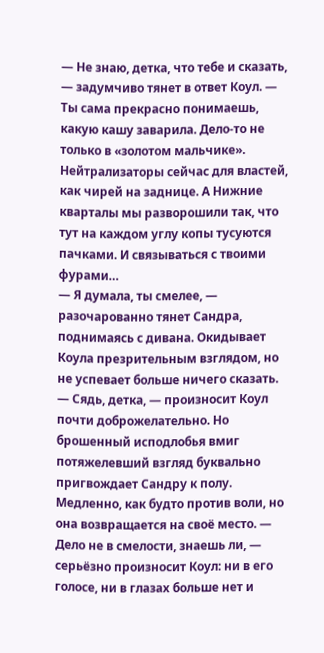— Не знаю, детка, что тебе и сказать, — задумчиво тянет в ответ Коул. — Ты сама прекрасно понимаешь, какую кашу заварила. Дело-то не только в «золотом мальчике». Нейтрализаторы сейчас для властей, как чирей на заднице. А Нижние кварталы мы разворошили так, что тут на каждом углу копы тусуются пачками. И связываться с твоими фурами…
— Я думала, ты смелее, — разочарованно тянет Сандра, поднимаясь с дивана. Окидывает Коула презрительным взглядом, но не успевает больше ничего сказать.
— Сядь, детка, — произносит Коул почти доброжелательно. Но брошенный исподлобья вмиг потяжелевший взгляд буквально пригвождает Сандру к полу. Медленно, как будто против воли, но она возвращается на своё место. — Дело не в смелости, знаешь ли, — серьёзно произносит Коул: ни в его голосе, ни в глазах больше нет и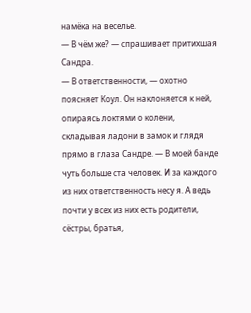намёка на веселье.
— В чём же? — спрашивает притихшая Сандра.
— В ответственности, — охотно поясняет Коул. Он наклоняется к ней, опираясь локтями о колени, складывая ладони в замок и глядя прямо в глаза Сандре. — В моей банде чуть больше ста человек. И за каждого из них ответственность несу я. А ведь почти у всех из них есть родители, сёстры, братья,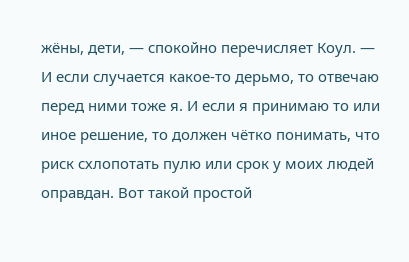жёны, дети, — спокойно перечисляет Коул. — И если случается какое-то дерьмо, то отвечаю перед ними тоже я. И если я принимаю то или иное решение, то должен чётко понимать, что риск схлопотать пулю или срок у моих людей оправдан. Вот такой простой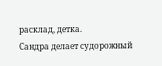расклад, детка.
Сандра делает судорожный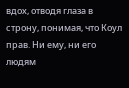вдох, отводя глаза в строну, понимая, что Коул прав. Ни ему, ни его людям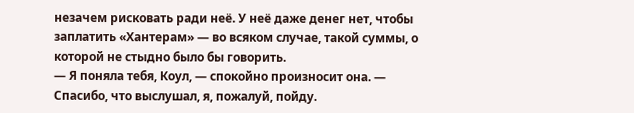незачем рисковать ради неё. У неё даже денег нет, чтобы заплатить «Хантерам» — во всяком случае, такой суммы, о которой не стыдно было бы говорить.
— Я поняла тебя, Коул, — спокойно произносит она. — Спасибо, что выслушал, я, пожалуй, пойду.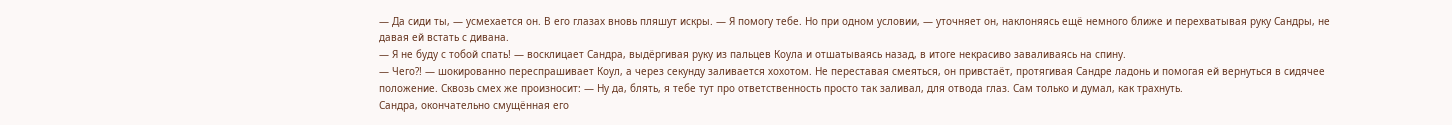— Да сиди ты, — усмехается он. В его глазах вновь пляшут искры. — Я помогу тебе. Но при одном условии, — уточняет он, наклоняясь ещё немного ближе и перехватывая руку Сандры, не давая ей встать с дивана.
— Я не буду с тобой спать! — восклицает Сандра, выдёргивая руку из пальцев Коула и отшатываясь назад, в итоге некрасиво заваливаясь на спину.
— Чего?! — шокированно переспрашивает Коул, а через секунду заливается хохотом. Не переставая смеяться, он привстаёт, протягивая Сандре ладонь и помогая ей вернуться в сидячее положение. Сквозь смех же произносит: — Ну да, блять, я тебе тут про ответственность просто так заливал, для отвода глаз. Сам только и думал, как трахнуть.
Сандра, окончательно смущённая его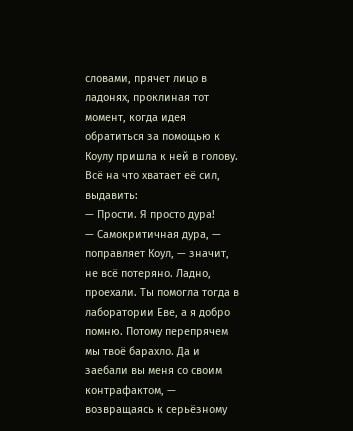словами, прячет лицо в ладонях, проклиная тот момент, когда идея обратиться за помощью к Коулу пришла к ней в голову. Всё на что хватает её сил, выдавить:
— Прости. Я просто дура!
— Самокритичная дура, — поправляет Коул, — значит, не всё потеряно. Ладно, проехали. Ты помогла тогда в лаборатории Еве, а я добро помню. Потому перепрячем мы твоё барахло. Да и заебали вы меня со своим контрафактом, — возвращаясь к серьёзному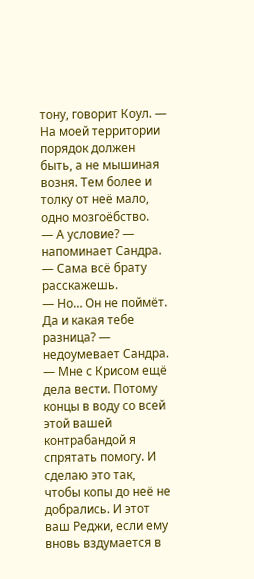тону, говорит Коул. — На моей территории порядок должен быть, а не мышиная возня. Тем более и толку от неё мало, одно мозгоёбство.
— А условие? — напоминает Сандра.
— Сама всё брату расскажешь.
— Но… Он не поймёт. Да и какая тебе разница? — недоумевает Сандра.
— Мне с Крисом ещё дела вести. Потому концы в воду со всей этой вашей контрабандой я спрятать помогу. И сделаю это так, чтобы копы до неё не добрались. И этот ваш Реджи, если ему вновь вздумается в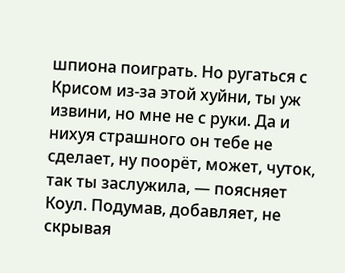шпиона поиграть. Но ругаться с Крисом из-за этой хуйни, ты уж извини, но мне не с руки. Да и нихуя страшного он тебе не сделает, ну поорёт, может, чуток, так ты заслужила, — поясняет Коул. Подумав, добавляет, не скрывая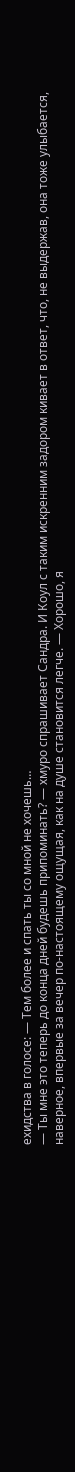ехидства в голосе: — Тем более и спать ты со мной не хочешь…
— Ты мне это теперь до конца дней будешь припоминать? — хмуро спрашивает Сандра. И Коул с таким искренним задором кивает в ответ, что, не выдержав, она тоже улыбается, наверное, впервые за вечер по-настоящему ощущая, как на душе становится легче. — Хорошо, я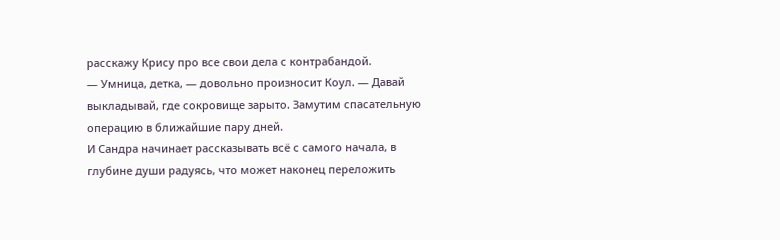расскажу Крису про все свои дела с контрабандой.
— Умница, детка, — довольно произносит Коул. — Давай выкладывай, где сокровище зарыто. Замутим спасательную операцию в ближайшие пару дней.
И Сандра начинает рассказывать всё с самого начала, в глубине души радуясь, что может наконец переложить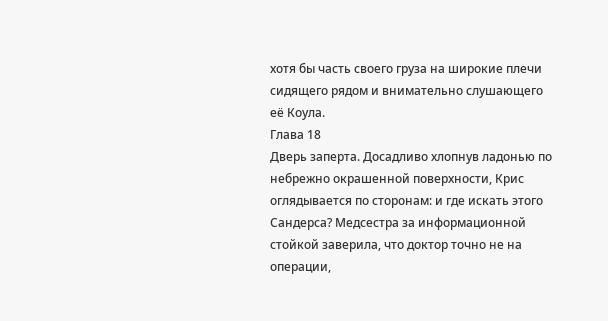хотя бы часть своего груза на широкие плечи сидящего рядом и внимательно слушающего её Коула.
Глава 18
Дверь заперта. Досадливо хлопнув ладонью по небрежно окрашенной поверхности, Крис оглядывается по сторонам: и где искать этого Сандерса? Медсестра за информационной стойкой заверила, что доктор точно не на операции,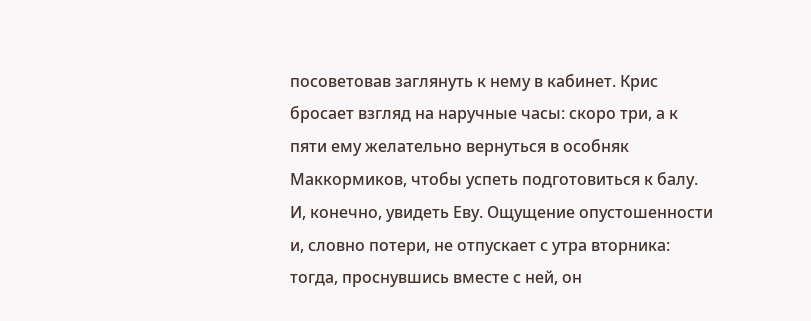посоветовав заглянуть к нему в кабинет. Крис бросает взгляд на наручные часы: скоро три, а к пяти ему желательно вернуться в особняк Маккормиков, чтобы успеть подготовиться к балу. И, конечно, увидеть Еву. Ощущение опустошенности и, словно потери, не отпускает с утра вторника: тогда, проснувшись вместе с ней, он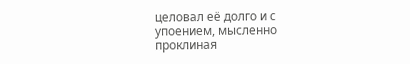целовал её долго и с упоением, мысленно проклиная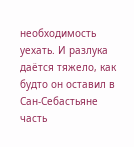необходимость уехать. И разлука даётся тяжело, как будто он оставил в Сан-Себастьяне часть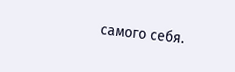самого себя.